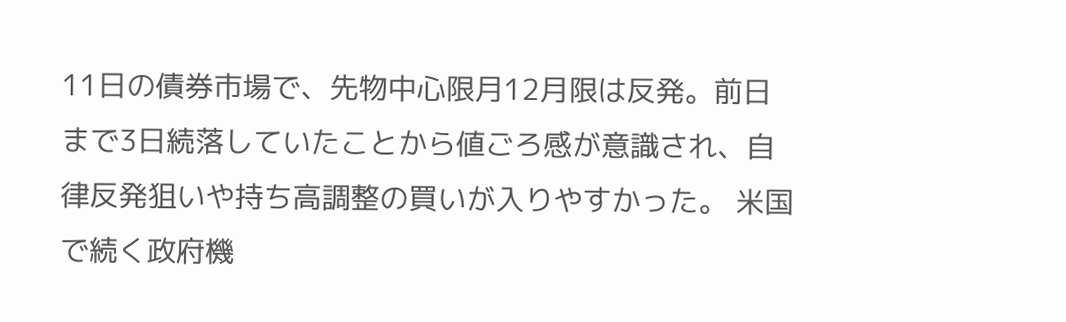11日の債券市場で、先物中心限月12月限は反発。前日まで3日続落していたことから値ごろ感が意識され、自律反発狙いや持ち高調整の買いが入りやすかった。 米国で続く政府機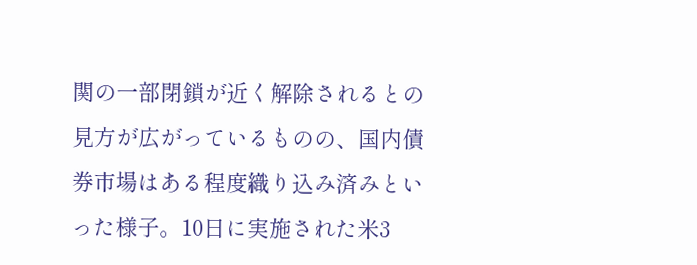関の一部閉鎖が近く解除されるとの見方が広がっているものの、国内債券市場はある程度織り込み済みといった様子。10日に実施された米3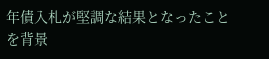年債入札が堅調な結果となったことを背景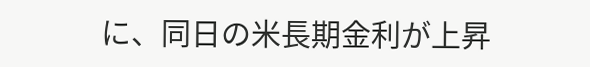に、同日の米長期金利が上昇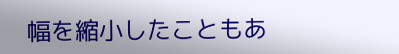幅を縮小したこともあ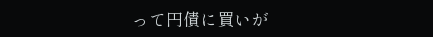って円債に買いが